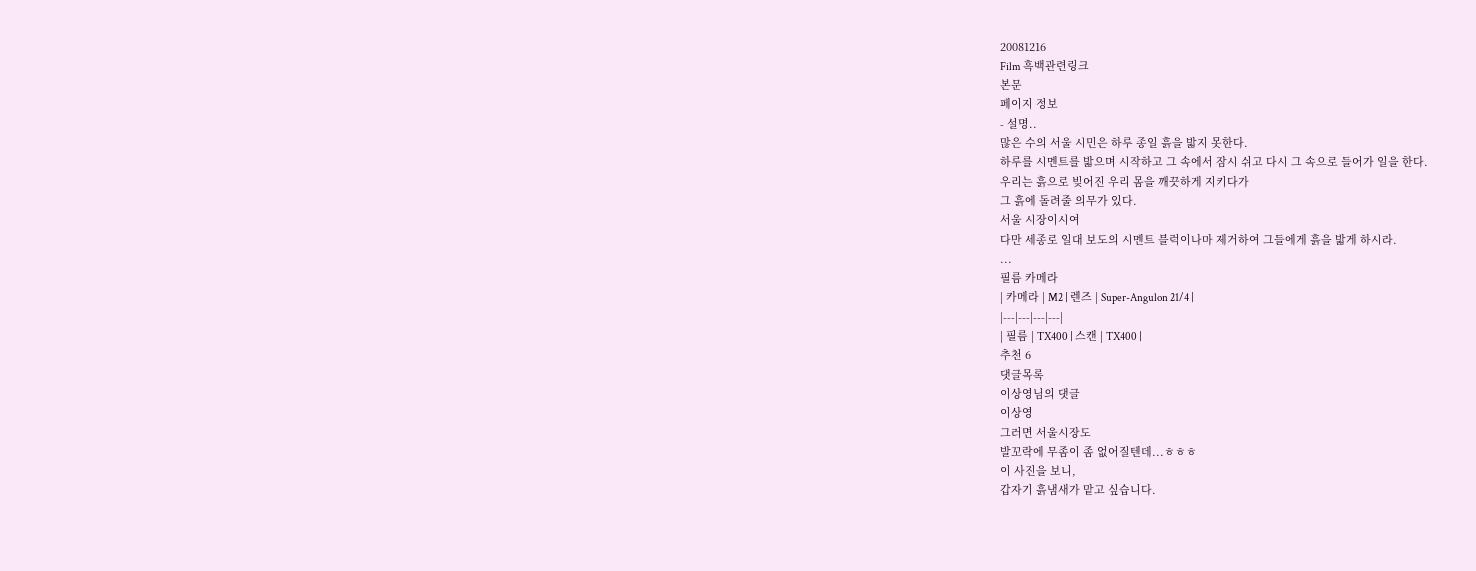20081216
Film 흑백관련링크
본문
페이지 정보
- 설명..
많은 수의 서울 시민은 하루 종일 흙을 밟지 못한다.
하루를 시멘트를 밟으며 시작하고 그 속에서 잠시 쉬고 다시 그 속으로 들어가 일을 한다.
우리는 흙으로 빚어진 우리 몸을 깨끗하게 지키다가
그 흙에 돌려줄 의무가 있다.
서울 시장이시여
다만 세종로 일대 보도의 시멘트 블럭이나마 제거하여 그들에게 흙을 밟게 하시라.
...
필름 카메라
| 카메라 | M2 | 렌즈 | Super-Angulon 21/4 |
|---|---|---|---|
| 필름 | TX400 | 스캔 | TX400 |
추천 6
댓글목록
이상영님의 댓글
이상영
그러면 서울시장도
발꼬락에 무좀이 좀 없어질텐데...ㅎㅎㅎ
이 사진을 보니,
갑자기 흙냄새가 맡고 싶습니다.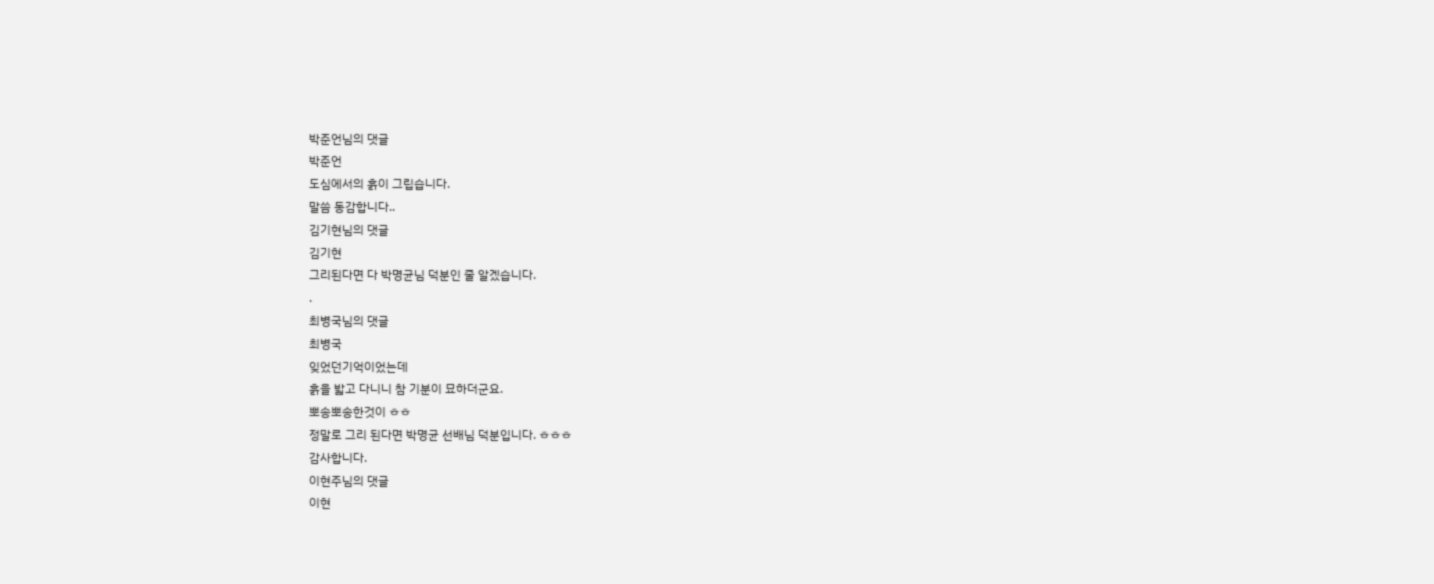박준언님의 댓글
박준언
도심에서의 흙이 그립습니다.
말씀 동감합니다..
김기현님의 댓글
김기현
그리된다면 다 박명균님 덕분인 줄 알겠습니다.
.
최병국님의 댓글
최병국
잊었던기억이었는데
흙을 밟고 다니니 참 기분이 묘하더군요.
뽀송뽀송한것이 ㅎㅎ
정말로 그리 된다면 박명균 선배님 덕분입니다. ㅎㅎㅎ
감사합니다.
이현주님의 댓글
이현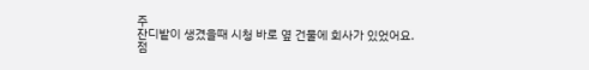주
잔디밭이 생겼을때 시청 바로 옆 건물에 회사가 있었어요.
점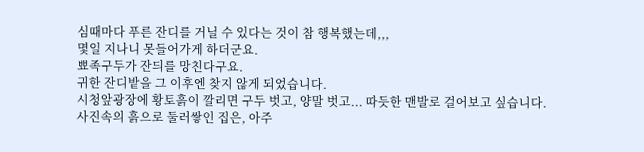심때마다 푸른 잔디를 거닐 수 있다는 것이 참 행복했는데,,,
몇일 지나니 못들어가게 하더군요.
뾰족구두가 잔듸를 망친다구요.
귀한 잔디밭을 그 이후엔 찾지 않게 되었습니다.
시청앞광장에 황토흙이 깔리면 구두 벗고, 양말 벗고... 따듯한 맨발로 걸어보고 싶습니다.
사진속의 흙으로 둘러쌓인 집은, 아주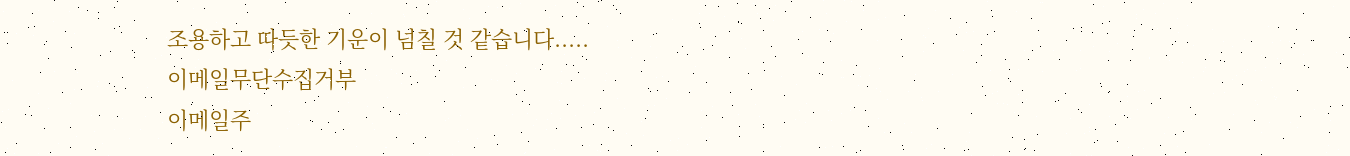조용하고 따듯한 기운이 넘칠 것 같습니다.....
이메일무단수집거부
이메일주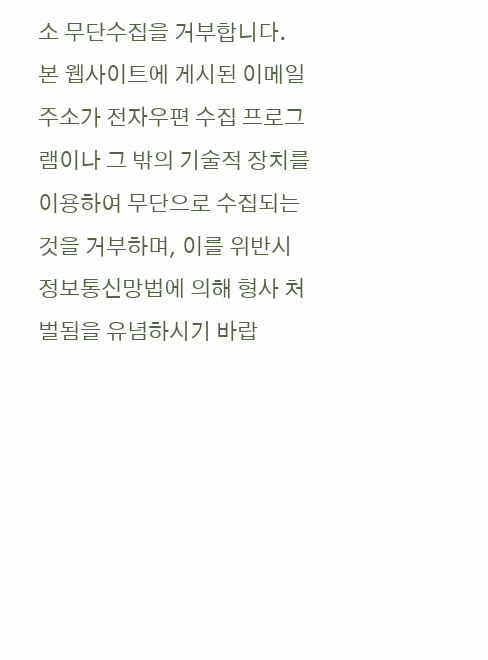소 무단수집을 거부합니다.
본 웹사이트에 게시된 이메일 주소가 전자우편 수집 프로그램이나 그 밖의 기술적 장치를 이용하여 무단으로 수집되는 것을 거부하며, 이를 위반시 정보통신망법에 의해 형사 처벌됨을 유념하시기 바랍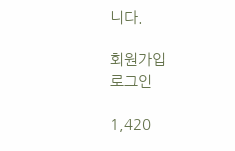니다.

회원가입
로그인

1,420